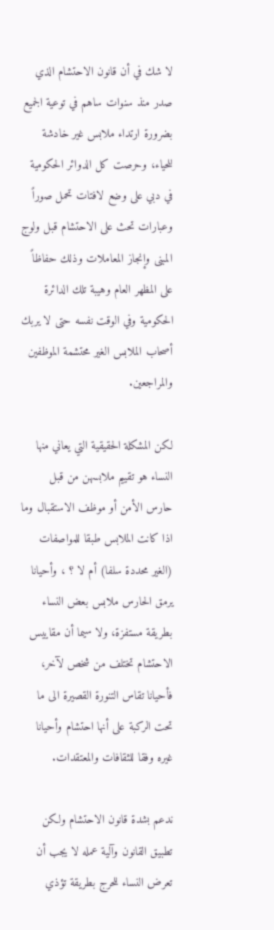لا شك في أن قانون الاحتشام الذي صدر منذ سنوات ساهم في توعية الجميع بضرورة ارتداء ملابس غير خادشة للحياء، وحرصت كل الدوائر الحكومية في دبي على وضع لافتات تحمل صوراً وعبارات تحث على الاحتشام قبل ولوج المبنى وإنجاز المعاملات وذلك حفاظاً على المظهر العام وهيبة تلك الدائرة الحكومية وفي الوقت نفسه حتى لا يربك أصحاب الملابس الغير محتشمة الموظفين والمراجعين.

لكن المشكلة الحقيقية التي يعاني منها النساء هو تقييم ملابسهن من قبل حارس الأمن أو موظف الاستقبال وما اذا كانت الملابس طبقا للمواصفات (الغير محددة سلفا) أم لا ؟ ، وأحيانا يرمق الحارس ملابس بعض النساء بطريقة مستفزة، ولا سيما أن مقاييس الاحتشام تختلف من شخص لآخر، فأحيانا تقاس التنورة القصيرة الى ما تحت الركبة على أنها احتشام وأحيانا غيره وفقا للثقافات والمعتقدات.

ندعم بشدة قانون الاحتشام ولكن تطبيق القانون وآلية عمله لا يجب أن تعرض النساء للحرج بطريقة تؤذي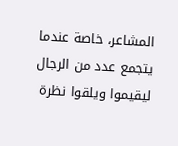المشاعر، خاصة عندما يتجمع عدد من الرجال ليقيموا ويلقوا نظرة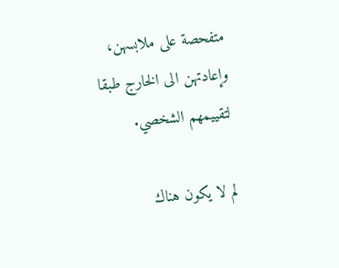متفحصة على ملابسهن، وإعادتهن الى الخارج طبقا لتقييمهم الشخصي.

لم لا يكون هناك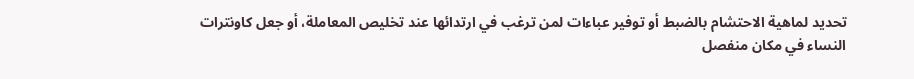تحديد لماهية الاحتشام بالضبط أو توفير عباءات لمن ترغب في ارتدائها عند تخليص المعاملة، أو جعل كاونترات النساء في مكان منفصل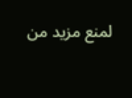لمنع مزيد من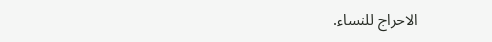الاحراج للنساء.